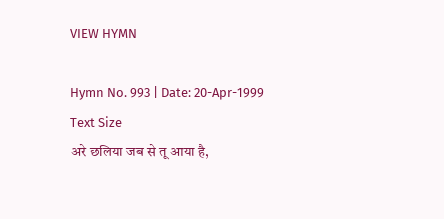VIEW HYMN

Hymn No. 993 | Date: 20-Apr-1999
Text Size
अरे छलिया जब से तू आया है,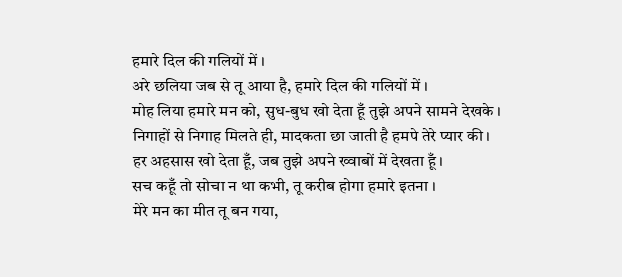हमारे दिल की गलियों में ।
अरे छलिया जब से तू आया है, हमारे दिल की गलियों में ।
मोह लिया हमारे मन को, सुध-बुध खो देता हूँ तुझे अपने सामने देखके ।
निगाहों से निगाह मिलते ही, मादकता छा जाती है हमपे तेरे प्यार की ।
हर अहसास खो देता हूँ, जब तुझे अपने ख्वाबों में देखता हूँ ।
सच कहूँ तो सोचा न था कभी, तू करीब होगा हमारे इतना ।
मेरे मन का मीत तू बन गया,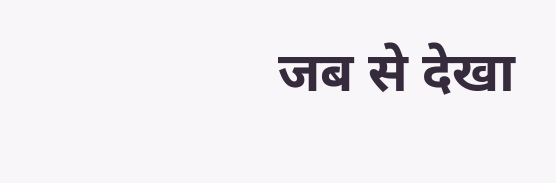जब से देखा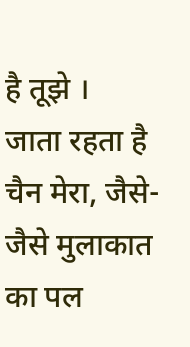है तूझे ।
जाता रहता है चैन मेरा, जैसे-जैसे मुलाकात का पल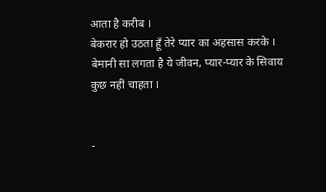आता है करीब ।
बेकरार हो उठता हूँ तेरे प्यार का अहसास करके ।
बेमानी सा लगता है ये जीवन, प्यार-प्यार के सिवाय कुछ नहीं चाहता ।


-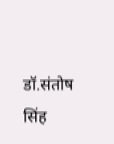डॉ.संतोष सिंह